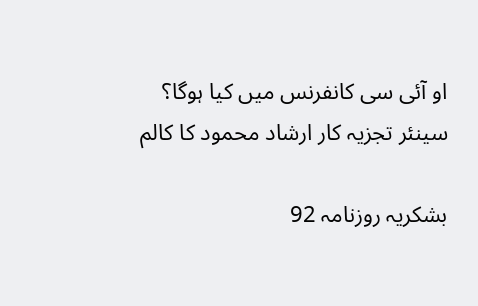او آئی سی کانفرنس میں کیا ہوگا؟ سینئر تجزیہ کار ارشاد محمود کا کالم

بشکریہ روزنامہ 92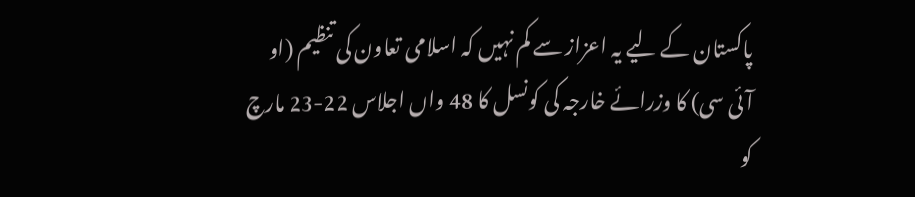پاکستان کے لیے یہ اعزاز سے کم نہیں کہ اسلامی تعاون کی تنظیم (او آئی سی) کا وزرائے خارجہ کی کونسل کا 48 واں اجلاس 22-23 مارچ کو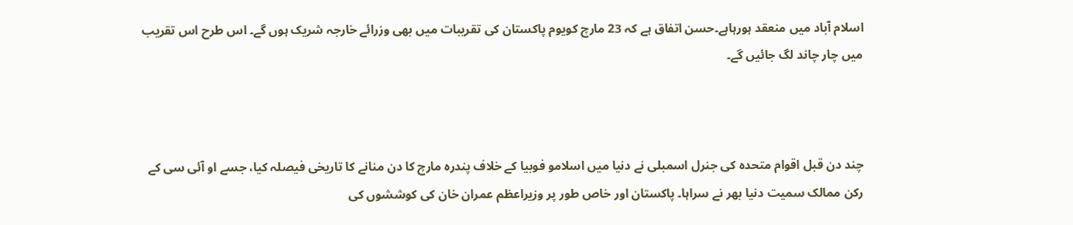اسلام آباد میں منعقد ہورہاہے۔حسن اتفاق ہے کہ 23 مارچ کویوم پاکستان کی تقریبات میں بھی وزرائے خارجہ شریک ہوں گے۔ اس طرح اس تقریب میں چار چاند لگ جائیں گے۔



چند دن قبل اقوام متحدہ کی جنرل اسمبلی نے دنیا میں اسلامو فوبیا کے خلاف پندرہ مارچ کا دن منانے کا تاریخی فیصلہ کیا، جسے او آئی سی کے رکن ممالک سمیت دنیا بھر نے سراہا۔ پاکستان اور خاص طور پر وزیراعظم عمران خان کی کوششوں کی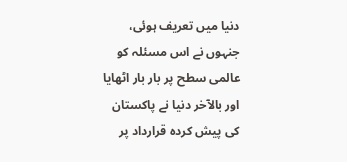دنیا میں تعریف ہوئی، جنہوں نے اس مسئلہ کو عالمی سطح پر بار بار اٹھایا اور بالآخر دنیا نے پاکستان کی پیش کردہ قرارداد پر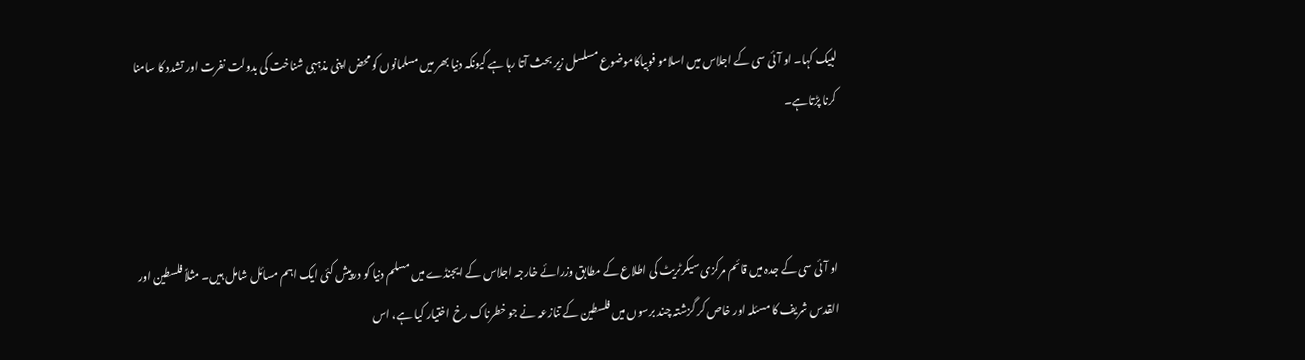لبیک کہا۔ او آئی سی کے اجلاس میں اسلامو فوبیاکاموضوع مسلسل زیر بحث آتا رہا ہے کیونکہ دنیا بھر میں مسلمانوں کو محض اپنی مذہبی شناخت کی بدولت نفرت اور تشدد کا سامنا کرنا پڑتاہے۔



او آئی سی کے جدہ میں قائم مرکزی سیکرٹریٹ کی اطلاع کے مطابق وزرائے خارجہ اجلاس کے ایجنڈے میں مسلم دنیا کو درپیش کئی ایک اہم مسائل شامل ہیں۔ مثلاً فلسطین اور القدس شریف کا مسئلہ اور خاص کر گزشتہ چند برسوں میں فلسطین کے تنازعہ نے جو خطرناک رخ اختیار کیا ہے، اس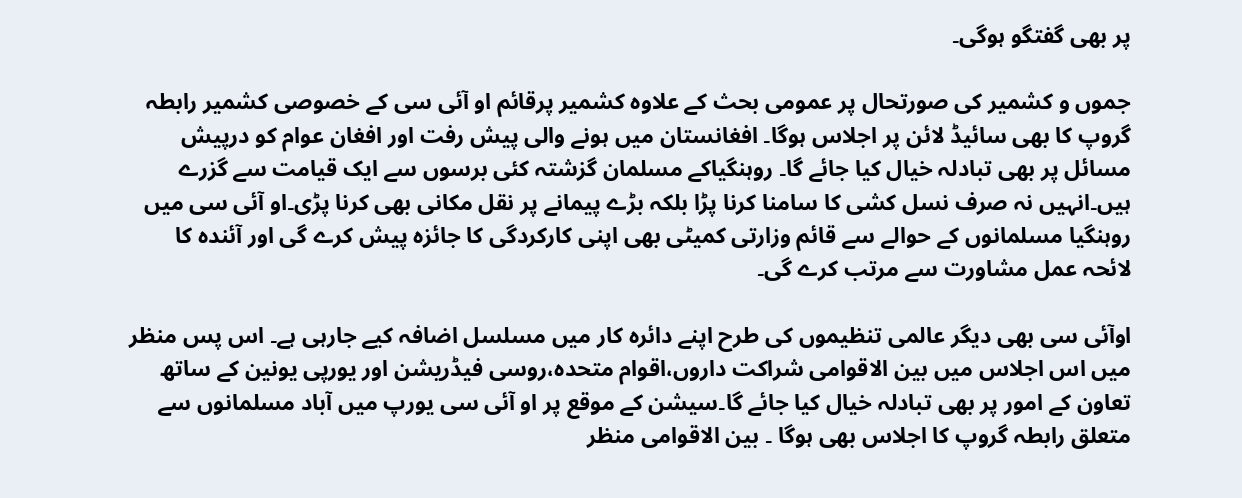پر بھی گفتگو ہوگی۔

جموں و کشمیر کی صورتحال پر عمومی بحث کے علاوہ کشمیر پرقائم او آئی سی کے خصوصی کشمیر رابطہ گروپ کا بھی سائیڈ لائن پر اجلاس ہوگا۔ افغانستان میں ہونے والی پیش رفت اور افغان عوام کو درپیش مسائل پر بھی تبادلہ خیال کیا جائے گا۔ روہنگیاکے مسلمان گزشتہ کئی برسوں سے ایک قیامت سے گزرے ہیں۔انہیں نہ صرف نسل کشی کا سامنا کرنا پڑا بلکہ بڑے پیمانے پر نقل مکانی بھی کرنا پڑی۔او آئی سی میں روہنگیا مسلمانوں کے حوالے سے قائم وزارتی کمیٹی بھی اپنی کارکردگی کا جائزہ پیش کرے گی اور آئندہ کا لائحہ عمل مشاورت سے مرتب کرے گی۔

اوآئی سی بھی دیگر عالمی تنظیموں کی طرح اپنے دائرہ کار میں مسلسل اضافہ کیے جارہی ہے۔ اس پس منظر میں اس اجلاس میں بین الاقوامی شراکت داروں،اقوام متحدہ،روسی فیڈریشن اور یورپی یونین کے ساتھ تعاون کے امور پر بھی تبادلہ خیال کیا جائے گا۔سیشن کے موقع پر او آئی سی یورپ میں آباد مسلمانوں سے متعلق رابطہ گروپ کا اجلاس بھی ہوگا ۔ بین الاقوامی منظر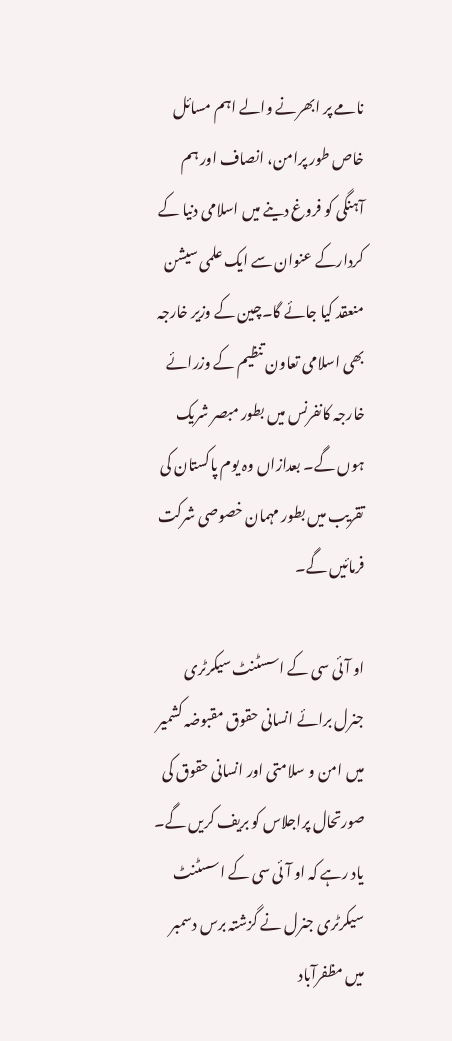نامے پر ابھرنے والے اہم مسائل خاص طور پرامن، انصاف اور ہم آہنگی کو فروغ دینے میں اسلامی دنیا کے کردارکے عنوان سے ایک علمی سیشن منعقد کیا جائے گا۔چین کے وزیر خارجہ بھی اسلامی تعاون تنظیم کے وزرائے خارجہ کانفرنس میں بطور مبصر شریک ہوں گے۔ بعدازاں وہ یوم پاکستان کی تقریب میں بطور مہمان خصوصی شرکت فرمائیں گے۔

او آئی سی کے اسسٹنٹ سیکرٹری جنرل برائے انسانی حقوق مقبوضہ کشمیر میں امن و سلامتی اور انسانی حقوق کی صورتحال پراجلاس کو بریف کریں گے۔ یاد رہے کہ او آئی سی کے اسسٹنٹ سیکرٹری جنرل نے گزشتہ برس دسمبر میں مظفرآباد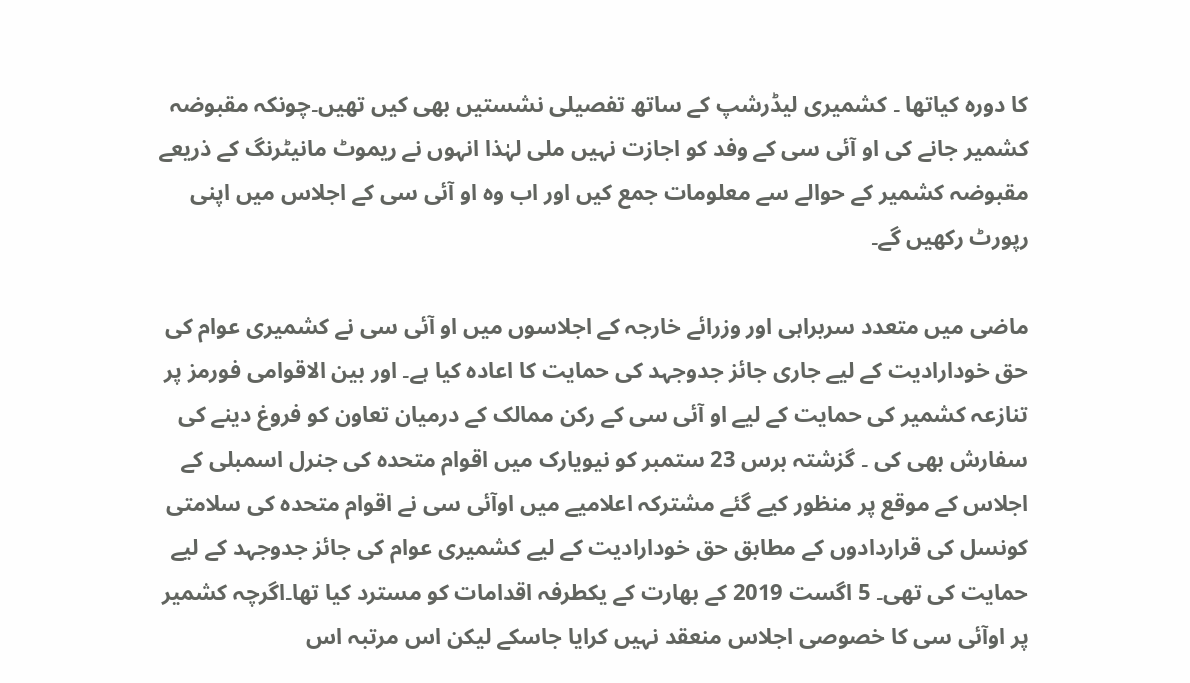کا دورہ کیاتھا ۔ کشمیری لیڈرشپ کے ساتھ تفصیلی نشستیں بھی کیں تھیں۔چونکہ مقبوضہ کشمیر جانے کی او آئی سی کے وفد کو اجازت نہیں ملی لہٰذا انہوں نے ریموٹ مانیٹرنگ کے ذریعے مقبوضہ کشمیر کے حوالے سے معلومات جمع کیں اور اب وہ او آئی سی کے اجلاس میں اپنی رپورٹ رکھیں گے۔

ماضی میں متعدد سربراہی اور وزرائے خارجہ کے اجلاسوں میں او آئی سی نے کشمیری عوام کی حق خودارادیت کے لیے جاری جائز جدوجہد کی حمایت کا اعادہ کیا ہے۔ اور بین الاقوامی فورمز پر تنازعہ کشمیر کی حمایت کے لیے او آئی سی کے رکن ممالک کے درمیان تعاون کو فروغ دینے کی سفارش بھی کی ۔ گزشتہ برس 23 ستمبر کو نیویارک میں اقوام متحدہ کی جنرل اسمبلی کے اجلاس کے موقع پر منظور کیے گئے مشترکہ اعلامیے میں اوآئی سی نے اقوام متحدہ کی سلامتی کونسل کی قراردادوں کے مطابق حق خودارادیت کے لیے کشمیری عوام کی جائز جدوجہد کے لیے حمایت کی تھی۔ 5 اگست 2019 کے بھارت کے یکطرفہ اقدامات کو مسترد کیا تھا۔اگرچہ کشمیر پر اوآئی سی کا خصوصی اجلاس منعقد نہیں کرایا جاسکے لیکن اس مرتبہ اس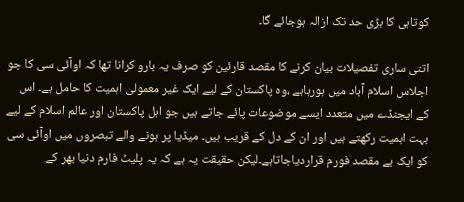کوتاہی کا بڑی حد تک ازالہ ہوجائے گا۔

اتنی ساری تفصیلات بیان کرنے کا مقصد قارئین کو صرف یہ بارو کرانا تھا کہ اوآئی سی کا جو اجلاس اسلام آباد میں ہورہاہے ،وہ پاکستان کے لیے ایک غیر معمولی اہمیت کا حامل ہے۔ اس کے ایجنڈے میں متعدد ایسے موضوعات پائے جاتے ہیں جو اہل پاکستان اور عالم اسلام کے لیے بہت اہمیت رکھتے ہیں اور ان کے دل کے قریب ہیں۔ میڈیا پر ہونے والے تبصروں میں اوآئی سی کو ایک بے مقصد فورم قراردیاجاتاہے۔لیکن حقیقت یہ ہے کہ یہ پلیٹ فارم دنیا بھر کے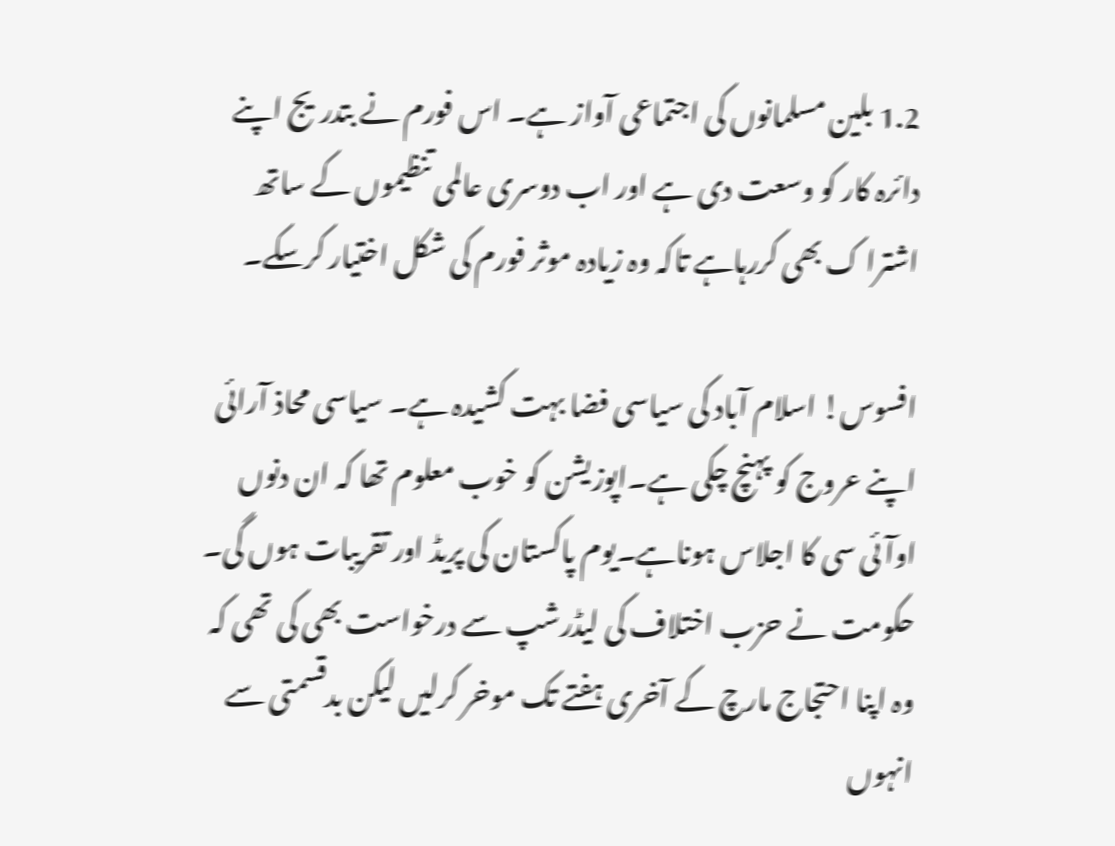1.2 بلین مسلمانوں کی اجتماعی آواز ہے۔ اس فورم نے بتدریج اپنے دائرہ کار کو وسعت دی ہے اور اب دوسری عالمی تنظیموں کے ساتھ اشترا ک بھی کررہاہے تاکہ وہ زیادہ موثر فورم کی شکل اختیار کرسکے۔

افسوس! اسلام آباد کی سیاسی فضا بہت کشیدہ ہے۔ سیاسی محاذ آرائی اپنے عروج کو پہنچ چکی ہے۔اپوزیشن کو خوب معلوم تھا کہ ان دنوں اوآئی سی کا اجلاس ہوناہے۔یوم پاکستان کی پریڈ اور تقریبات ہوں گی۔ حکومت نے حزب اختلاف کی لیڈرشپ سے درخواست بھی کی تھی کہ وہ اپنا احتجاج مارچ کے آخری ہفتے تک موخر کرلیں لیکن بدقسمتی سے انہوں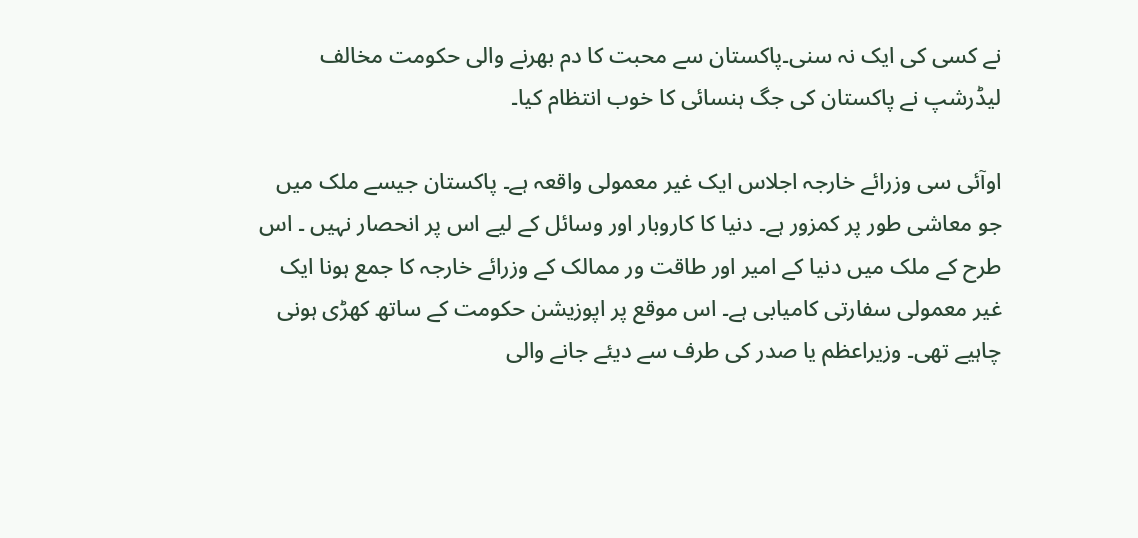نے کسی کی ایک نہ سنی۔پاکستان سے محبت کا دم بھرنے والی حکومت مخالف لیڈرشپ نے پاکستان کی جگ ہنسائی کا خوب انتظام کیا۔

اوآئی سی وزرائے خارجہ اجلاس ایک غیر معمولی واقعہ ہے۔ پاکستان جیسے ملک میں جو معاشی طور پر کمزور ہے۔ دنیا کا کاروبار اور وسائل کے لیے اس پر انحصار نہیں ۔ اس طرح کے ملک میں دنیا کے امیر اور طاقت ور ممالک کے وزرائے خارجہ کا جمع ہونا ایک غیر معمولی سفارتی کامیابی ہے۔ اس موقع پر اپوزیشن حکومت کے ساتھ کھڑی ہونی چاہیے تھی۔ وزیراعظم یا صدر کی طرف سے دیئے جانے والی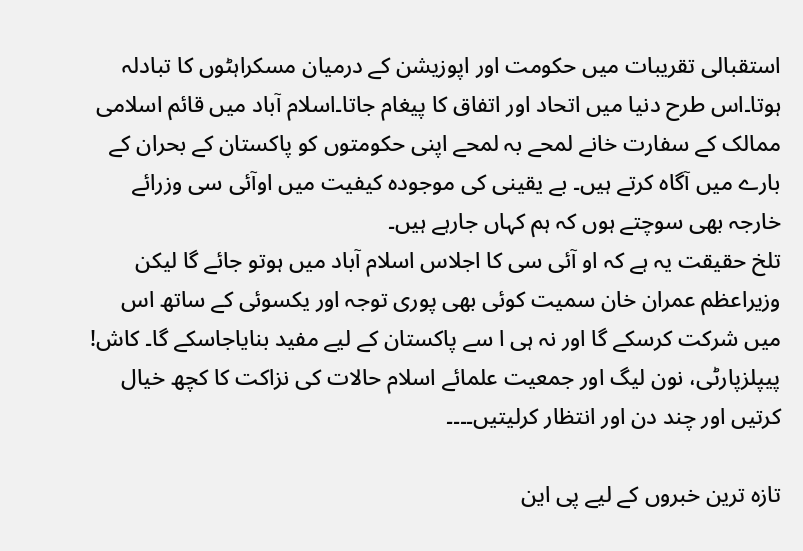استقبالی تقریبات میں حکومت اور اپوزیشن کے درمیان مسکراہٹوں کا تبادلہ ہوتا۔اس طرح دنیا میں اتحاد اور اتفاق کا پیغام جاتا۔اسلام آباد میں قائم اسلامی ممالک کے سفارت خانے لمحے بہ لمحے اپنی حکومتوں کو پاکستان کے بحران کے بارے میں آگاہ کرتے ہیں۔ بے یقینی کی موجودہ کیفیت میں اوآئی سی وزرائے خارجہ بھی سوچتے ہوں کہ ہم کہاں جارہے ہیں۔
تلخ حقیقت یہ ہے کہ او آئی سی کا اجلاس اسلام آباد میں ہوتو جائے گا لیکن وزیراعظم عمران خان سمیت کوئی بھی پوری توجہ اور یکسوئی کے ساتھ اس میں شرکت کرسکے گا اور نہ ہی ا سے پاکستان کے لیے مفید بنایاجاسکے گا۔ کاش! پیپلزپارٹی، نون لیگ اور جمعیت علمائے اسلام حالات کی نزاکت کا کچھ خیال کرتیں اور چند دن اور انتظار کرلیتیں۔۔۔۔

تازہ ترین خبروں کے لیے پی این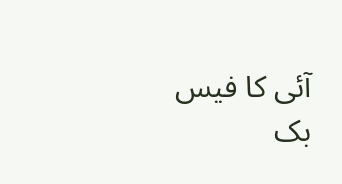آئی کا فیس بک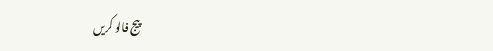پیج فالو کریں